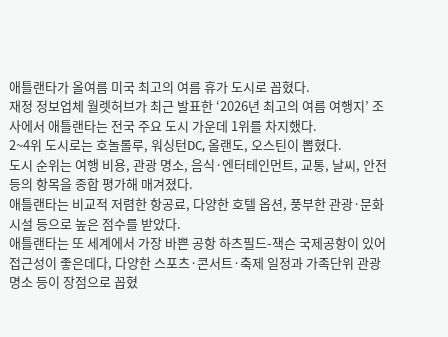애틀랜타가 올여름 미국 최고의 여름 휴가 도시로 꼽혔다.
재정 정보업체 월렛허브가 최근 발표한 ‘2026년 최고의 여름 여행지’ 조사에서 애틀랜타는 전국 주요 도시 가운데 1위를 차지했다.
2~4위 도시로는 호놀롤루, 워싱턴DC, 올랜도, 오스틴이 뽑혔다.
도시 순위는 여행 비용, 관광 명소, 음식·엔터테인먼트, 교통, 날씨, 안전 등의 항목을 종합 평가해 매겨졌다.
애틀랜타는 비교적 저렴한 항공료, 다양한 호텔 옵션, 풍부한 관광·문화시설 등으로 높은 점수를 받았다.
애틀랜타는 또 세계에서 가장 바쁜 공항 하츠필드-잭슨 국제공항이 있어 접근성이 좋은데다, 다양한 스포츠·콘서트·축제 일정과 가족단위 관광 명소 등이 장점으로 꼽혔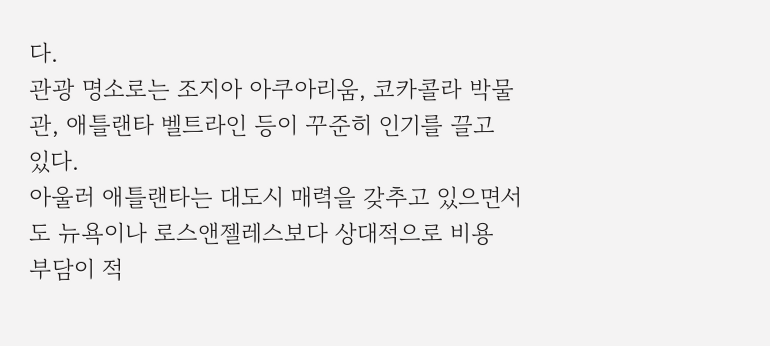다.
관광 명소로는 조지아 아쿠아리움, 코카콜라 박물관, 애틀랜타 벨트라인 등이 꾸준히 인기를 끌고 있다.
아울러 애틀랜타는 대도시 매력을 갖추고 있으면서도 뉴욕이나 로스앤젤레스보다 상대적으로 비용 부담이 적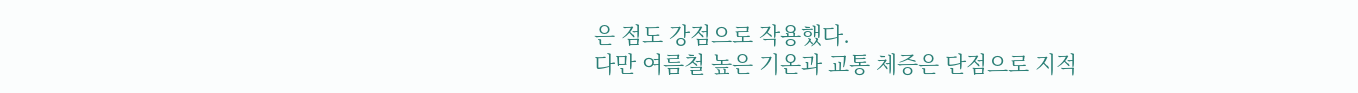은 점도 강점으로 작용했다.
다만 여름철 높은 기온과 교통 체증은 단점으로 지적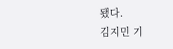됐다.
김지민 기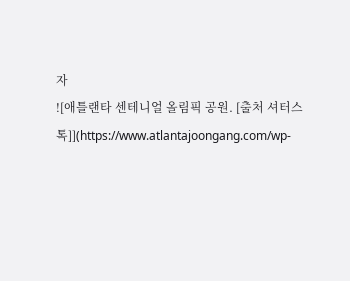자
![애틀랜타 센테니얼 올림픽 공원. [출처 셔터스톡]](https://www.atlantajoongang.com/wp-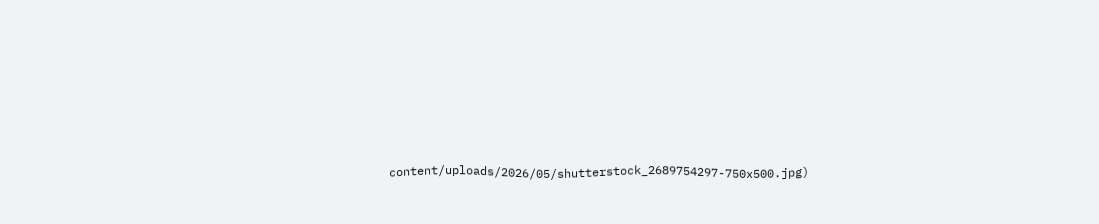content/uploads/2026/05/shutterstock_2689754297-750x500.jpg)